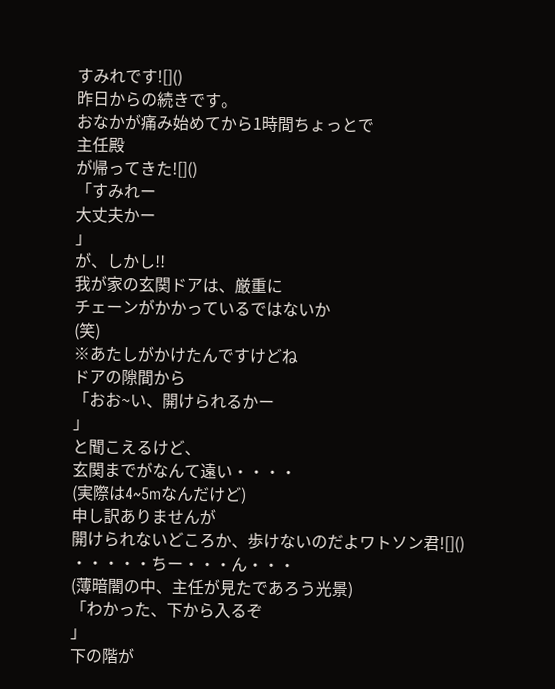すみれです![]()
昨日からの続きです。
おなかが痛み始めてから1時間ちょっとで
主任殿
が帰ってきた![]()
「すみれー
大丈夫かー
」
が、しかし!!
我が家の玄関ドアは、厳重に
チェーンがかかっているではないか
(笑)
※あたしがかけたんですけどね
ドアの隙間から
「おお~い、開けられるかー
」
と聞こえるけど、
玄関までがなんて遠い・・・・
(実際は4~5mなんだけど)
申し訳ありませんが
開けられないどころか、歩けないのだよワトソン君![]()
・・・・・ちー・・・ん・・・
(薄暗闇の中、主任が見たであろう光景)
「わかった、下から入るぞ
」
下の階が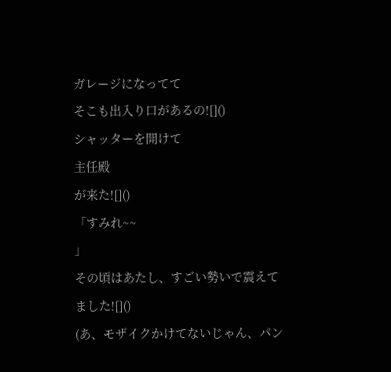ガレージになってて
そこも出入り口があるの![]()
シャッターを開けて
主任殿
が来た![]()
「すみれ~~
」
その頃はあたし、すごい勢いで震えてました![]()
(あ、モザイクかけてないじゃん、パン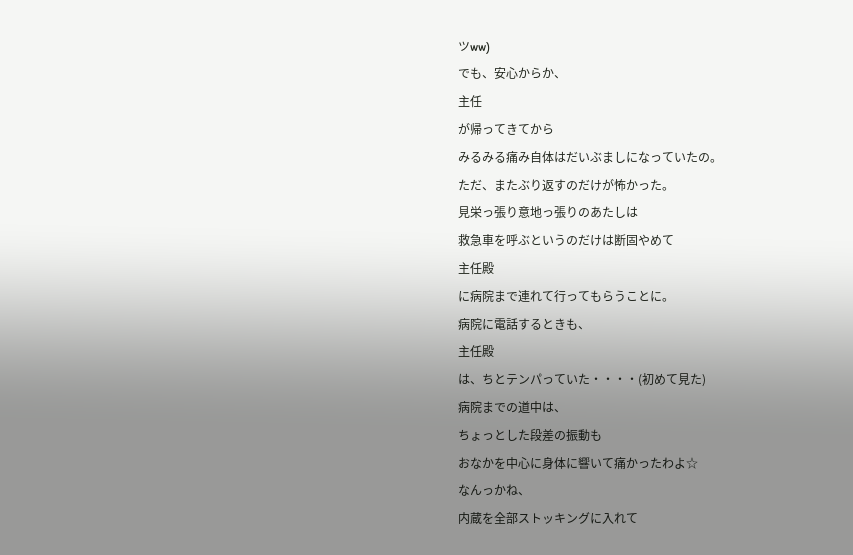ツww)
でも、安心からか、
主任
が帰ってきてから
みるみる痛み自体はだいぶましになっていたの。
ただ、またぶり返すのだけが怖かった。
見栄っ張り意地っ張りのあたしは
救急車を呼ぶというのだけは断固やめて
主任殿
に病院まで連れて行ってもらうことに。
病院に電話するときも、
主任殿
は、ちとテンパっていた・・・・(初めて見た)
病院までの道中は、
ちょっとした段差の振動も
おなかを中心に身体に響いて痛かったわよ☆
なんっかね、
内蔵を全部ストッキングに入れて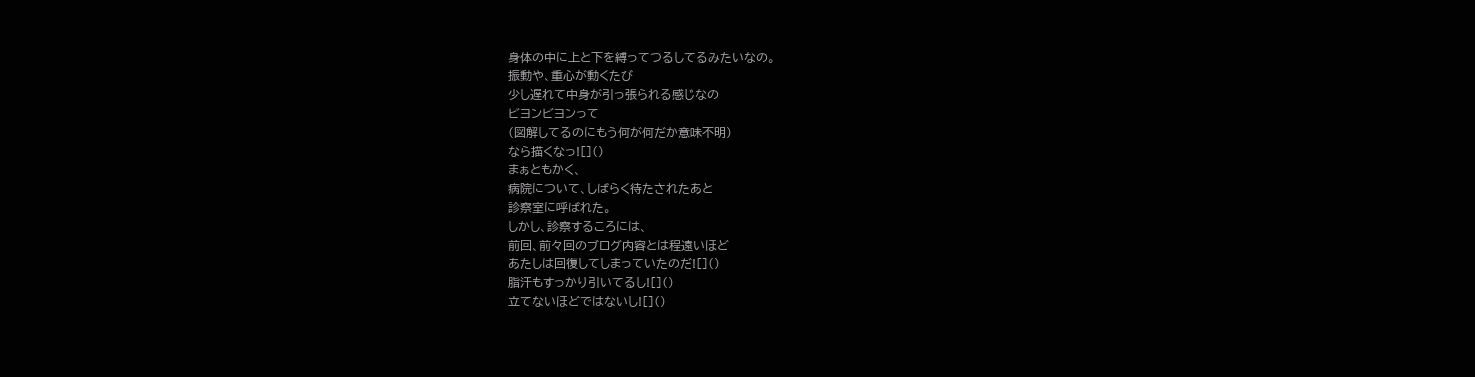身体の中に上と下を縛ってつるしてるみたいなの。
振動や、重心が動くたび
少し遅れて中身が引っ張られる感じなの
ビヨンビヨンって
(図解してるのにもう何が何だか意味不明)
なら描くなっ![]()
まぁともかく、
病院について、しばらく待たされたあと
診察室に呼ばれた。
しかし、診察するころには、
前回、前々回のブログ内容とは程遠いほど
あたしは回復してしまっていたのだ![]()
脂汗もすっかり引いてるし![]()
立てないほどではないし![]()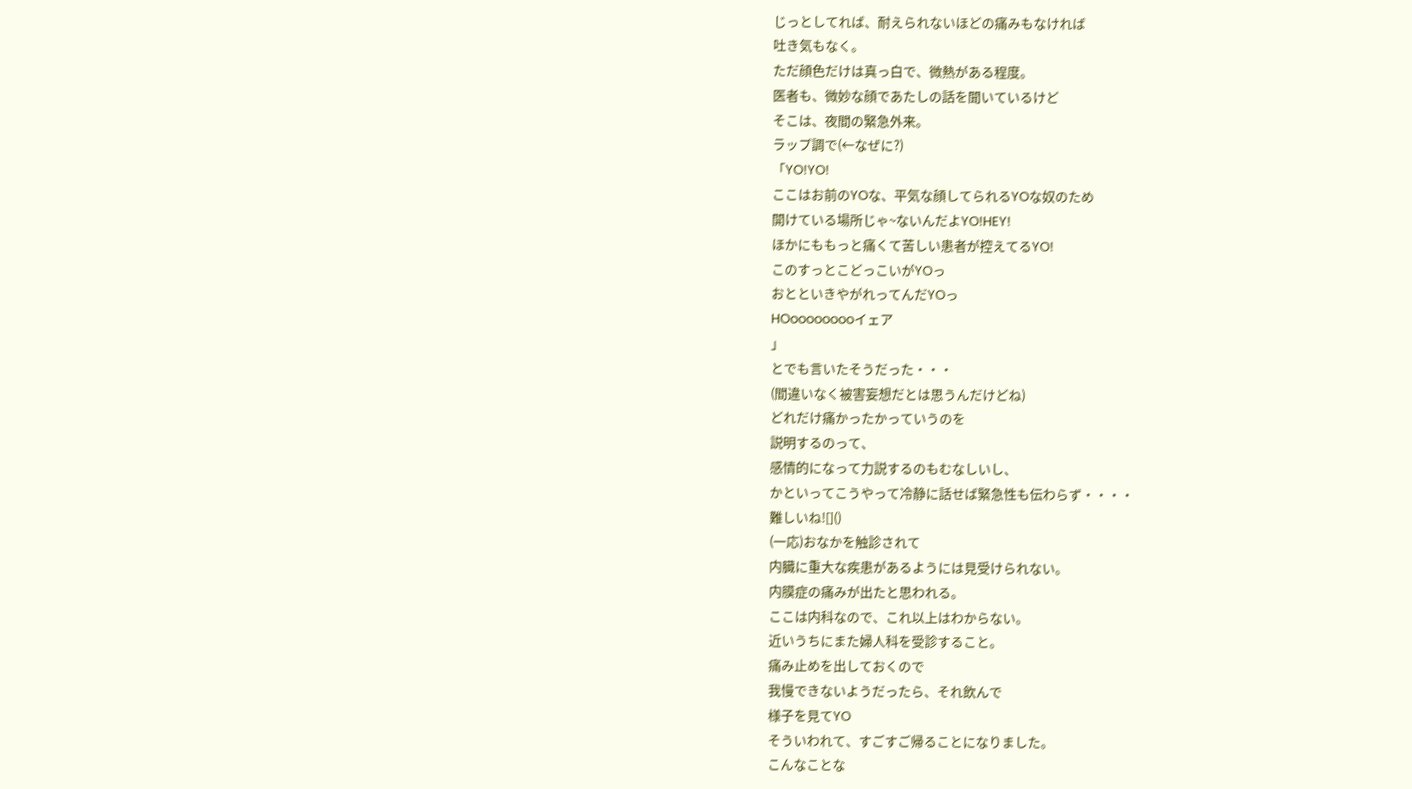じっとしてれば、耐えられないほどの痛みもなければ
吐き気もなく。
ただ顔色だけは真っ白で、微熱がある程度。
医者も、微妙な顔であたしの話を聞いているけど
そこは、夜間の緊急外来。
ラップ調で(←なぜに?)
「YO!YO!
ここはお前のYOな、平気な顔してられるYOな奴のため
開けている場所じゃ~ないんだよYO!HEY!
ほかにももっと痛くて苦しい患者が控えてるYO!
このすっとこどっこいがYOっ
おとといきやがれってんだYOっ
HOooooooooイェア
」
とでも言いたそうだった・・・
(間違いなく被害妄想だとは思うんだけどね)
どれだけ痛かったかっていうのを
説明するのって、
感情的になって力説するのもむなしいし、
かといってこうやって冷静に話せば緊急性も伝わらず・・・・
難しいね![]()
(一応)おなかを触診されて
内臓に重大な疾患があるようには見受けられない。
内膜症の痛みが出たと思われる。
ここは内科なので、これ以上はわからない。
近いうちにまた婦人科を受診すること。
痛み止めを出しておくので
我慢できないようだったら、それ飲んで
様子を見てYO
そういわれて、すごすご帰ることになりました。
こんなことな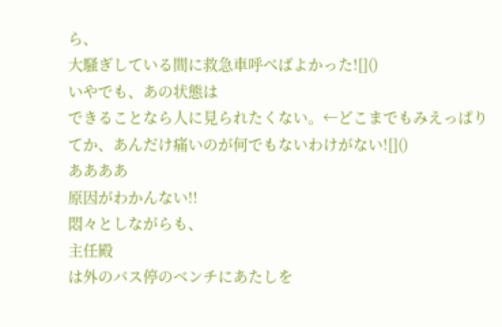ら、
大騒ぎしている間に救急車呼べばよかった![]()
いやでも、あの状態は
できることなら人に見られたくない。←どこまでもみえっぱり
てか、あんだけ痛いのが何でもないわけがない![]()
ああああ
原因がわかんない!!
悶々としながらも、
主任殿
は外のバス停のベンチにあたしを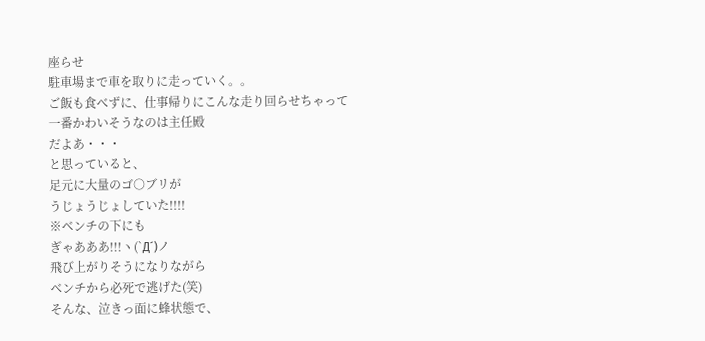座らせ
駐車場まで車を取りに走っていく。。
ご飯も食べずに、仕事帰りにこんな走り回らせちゃって
一番かわいそうなのは主任殿
だよあ・・・
と思っていると、
足元に大量のゴ○ブリが
うじょうじょしていた!!!!
※ベンチの下にも
ぎゃあああ!!!ヽ(`Д´)ノ
飛び上がりそうになりながら
ベンチから必死で逃げた(笑)
そんな、泣きっ面に蜂状態で、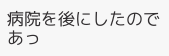病院を後にしたのであっ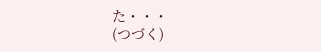た・・・
(つづく)